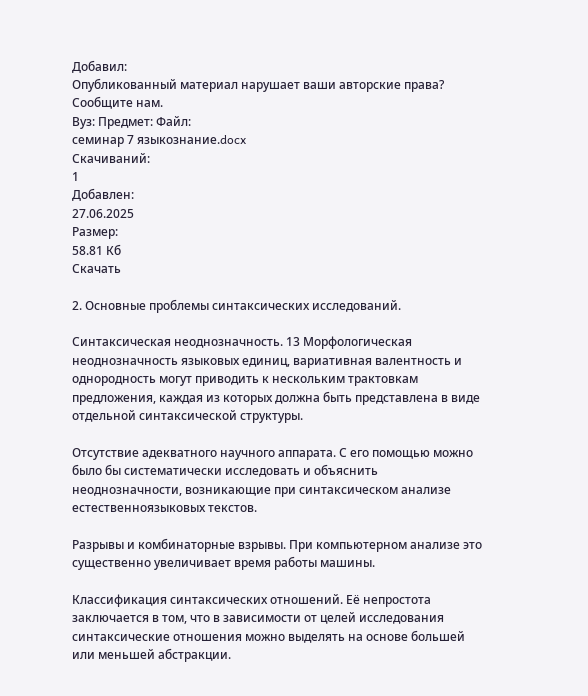Добавил:
Опубликованный материал нарушает ваши авторские права? Сообщите нам.
Вуз: Предмет: Файл:
семинар 7 языкознание.docx
Скачиваний:
1
Добавлен:
27.06.2025
Размер:
58.81 Кб
Скачать

2. Основные проблемы синтаксических исследований.

Синтаксическая неоднозначность. 13 Морфологическая неоднозначность языковых единиц, вариативная валентность и однородность могут приводить к нескольким трактовкам предложения, каждая из которых должна быть представлена в виде отдельной синтаксической структуры.

Отсутствие адекватного научного аппарата. С его помощью можно было бы систематически исследовать и объяснить неоднозначности, возникающие при синтаксическом анализе естественноязыковых текстов.

Разрывы и комбинаторные взрывы. При компьютерном анализе это существенно увеличивает время работы машины.

Классификация синтаксических отношений. Её непростота заключается в том, что в зависимости от целей исследования синтаксические отношения можно выделять на основе большей или меньшей абстракции.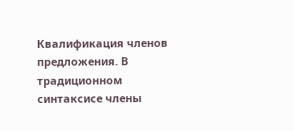Квалификация членов предложения. В традиционном синтаксисе члены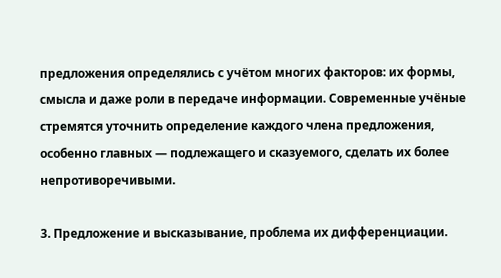предложения определялись с учётом многих факторов: их формы, смысла и даже роли в передаче информации. Современные учёные стремятся уточнить определение каждого члена предложения, особенно главных — подлежащего и сказуемого, сделать их более непротиворечивыми.

3. Предложение и высказывание, проблема их дифференциации.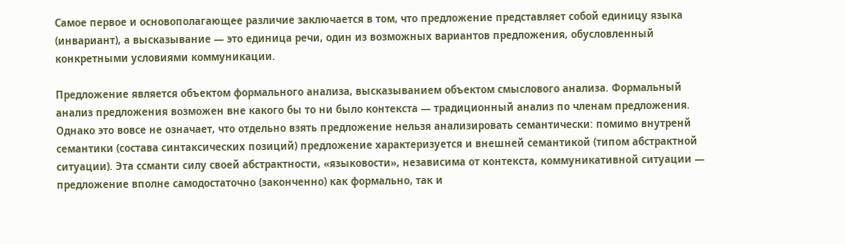Самое первое и основополагающее различие заключается в том, что предложение представляет собой единицу языка (инвариант), а высказывание — это единица речи, один из возможных вариантов предложения, обусловленный конкретными условиями коммуникации.

Предложение является объектом формального анализа, высказыванием объектом смыслового анализа. Формальный анализ предложения возможен вне какого бы то ни было контекста — традиционный анализ по членам предложения. Однако это вовсе не означает, что отдельно взять предложение нельзя анализировать семантически: помимо внутренй семантики (состава синтаксических позиций) предложение характеризуется и внешней семантикой (типом абстрактной ситуации). Эта ссманти силу своей абстрактности, «языковости», независима от контекста, коммуникативной ситуации — предложение вполне самодостаточно (законченно) как формально, так и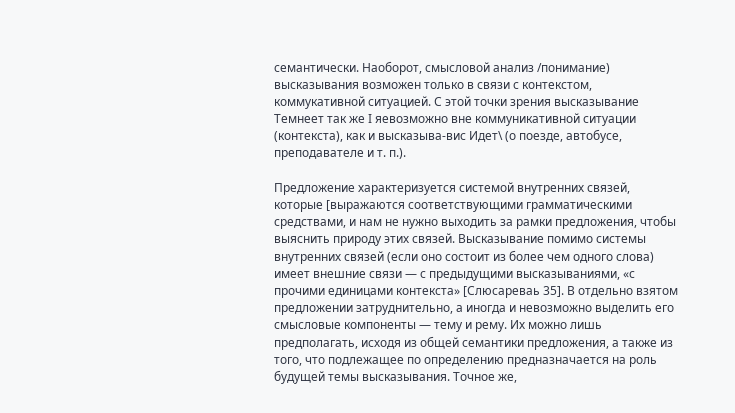семантически. Наоборот, смысловой анализ /понимание) высказывания возможен только в связи с контекстом, коммукативной ситуацией. С этой точки зрения высказывание Темнеет так же I яевозможно вне коммуникативной ситуации (контекста), как и высказыва-вис Идет\ (о поезде, автобусе, преподавателе и т. п.).

Предложение характеризуется системой внутренних связей, которые [выражаются соответствующими грамматическими средствами, и нам не нужно выходить за рамки предложения, чтобы выяснить природу этих связей. Высказывание помимо системы внутренних связей (если оно состоит из более чем одного слова) имеет внешние связи — с предыдущими высказываниями, «с прочими единицами контекста» [Слюсареваь 35]. В отдельно взятом предложении затруднительно, а иногда и невозможно выделить его смысловые компоненты — тему и рему. Их можно лишь предполагать, исходя из общей семантики предложения, а также из того, что подлежащее по определению предназначается на роль будущей темы высказывания. Точное же,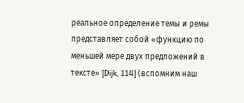реальное определение темы и ремы представляет собой «функцию по меньшей мере двух предложений в тексте» [Dijk, 114] (вспомним наш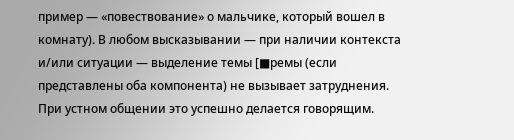пример — «повествование» о мальчике, который вошел в комнату). В любом высказывании — при наличии контекста и/или ситуации — выделение темы [■ремы (если представлены оба компонента) не вызывает затруднения. При устном общении это успешно делается говорящим.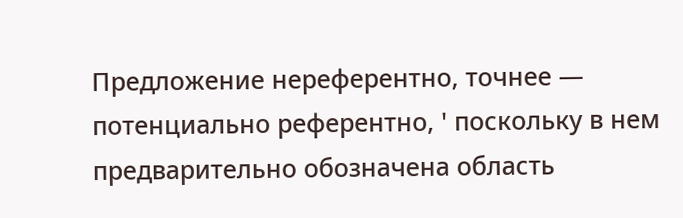Предложение нереферентно, точнее — потенциально референтно, ' поскольку в нем предварительно обозначена область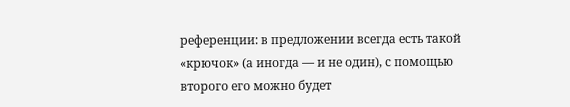референции: в предложении всегда есть такой «крючок» (а иногда — и не один), с помощью второго его можно будет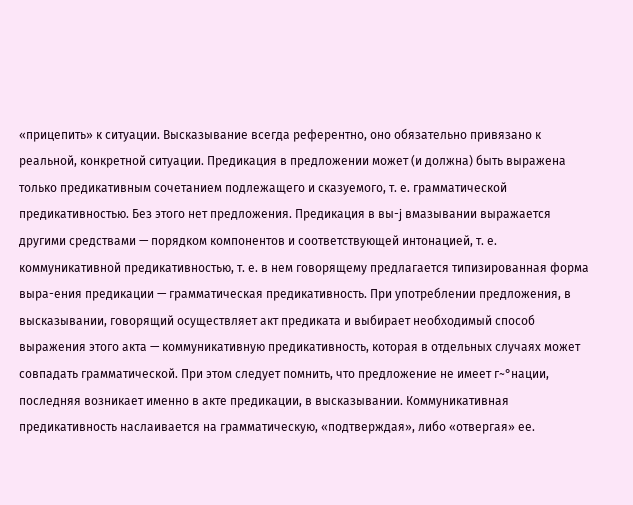«прицепить» к ситуации. Высказывание всегда референтно, оно обязательно привязано к реальной, конкретной ситуации. Предикация в предложении может (и должна) быть выражена только предикативным сочетанием подлежащего и сказуемого, т. е. грамматической предикативностью. Без этого нет предложения. Предикация в вы-j вмазывании выражается другими средствами — порядком компонентов и соответствующей интонацией, т. е. коммуникативной предикативностью, т. е. в нем говорящему предлагается типизированная форма выра-ения предикации — грамматическая предикативность. При употреблении предложения, в высказывании, говорящий осуществляет акт предиката и выбирает необходимый способ выражения этого акта — коммуникативную предикативность, которая в отдельных случаях может совпадать грамматической. При этом следует помнить, что предложение не имеет г~°нации, последняя возникает именно в акте предикации, в высказывании. Коммуникативная предикативность наслаивается на грамматическую, «подтверждая», либо «отвергая» ее.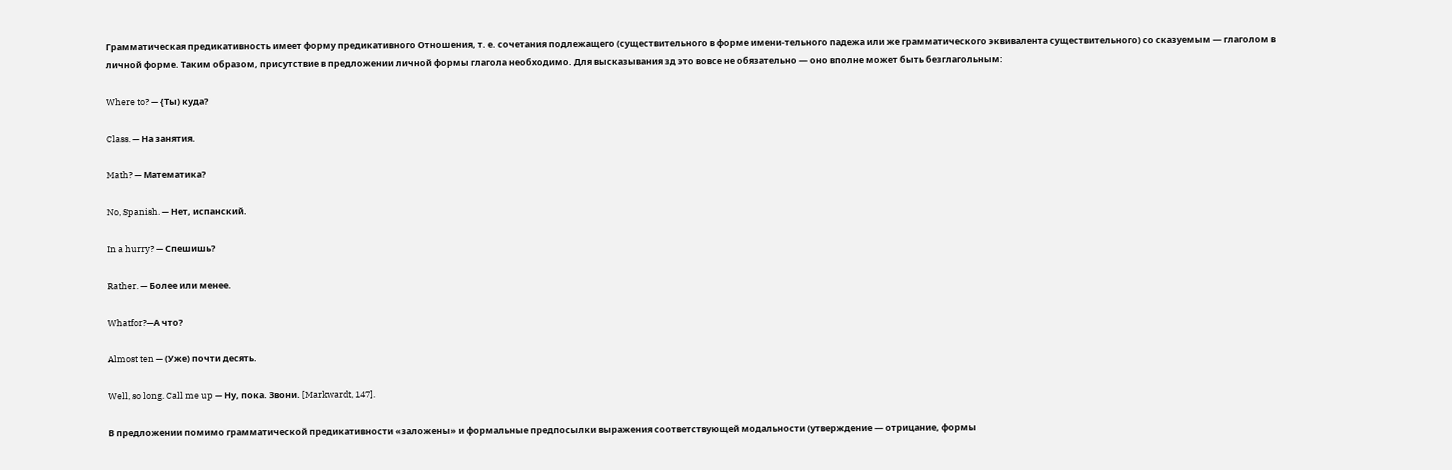Грамматическая предикативность имеет форму предикативного Отношения, т. е. сочетания подлежащего (существительного в форме имени-тельного падежа или же грамматического эквивалента существительного) со сказуемым — глаголом в личной форме. Таким образом, присутствие в предложении личной формы глагола необходимо. Для высказывания зд это вовсе не обязательно — оно вполне может быть безглагольным:

Where to? — {Ты) куда?

Class. — На занятия.

Math? — Математика?

No, Spanish. — Нет, испанский.

In a hurry? — Спешишь?

Rather. — Более или менее.

Whatfor?—А что?

Almost ten — (Уже) почти десять.

Well, so long. Call me up — Ну, пока. Звони. [Markwardt, 147].

В предложении помимо грамматической предикативности «заложены» и формальные предпосылки выражения соответствующей модальности (утверждение — отрицание, формы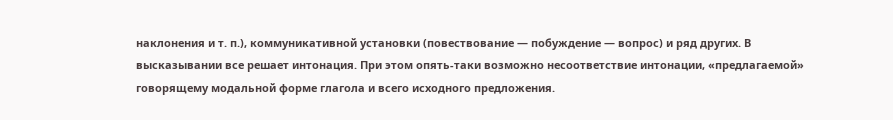наклонения и т. п.), коммуникативной установки (повествование — побуждение — вопрос) и ряд других. В высказывании все решает интонация. При этом опять-таки возможно несоответствие интонации, «предлагаемой» говорящему модальной форме глагола и всего исходного предложения.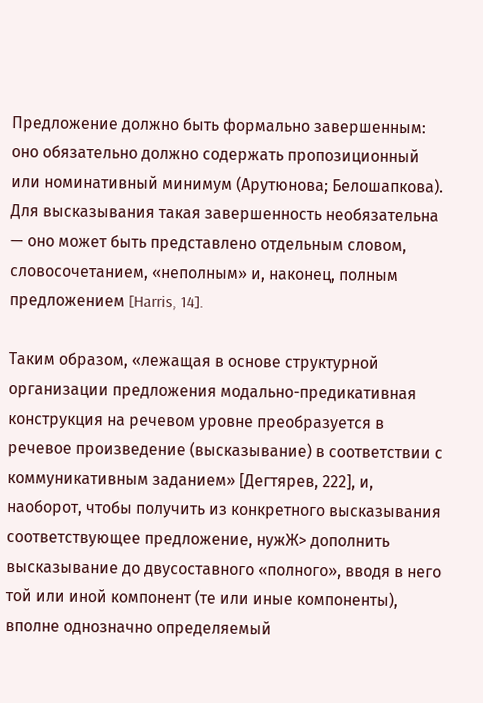Предложение должно быть формально завершенным: оно обязательно должно содержать пропозиционный или номинативный минимум (Арутюнова; Белошапкова). Для высказывания такая завершенность необязательна — оно может быть представлено отдельным словом, словосочетанием, «неполным» и, наконец, полным предложением [Harris, 14].

Таким образом, «лежащая в основе структурной организации предложения модально-предикативная конструкция на речевом уровне преобразуется в речевое произведение (высказывание) в соответствии с коммуникативным заданием» [Дегтярев, 222], и, наоборот, чтобы получить из конкретного высказывания соответствующее предложение, нужЖ> дополнить высказывание до двусоставного «полного», вводя в него той или иной компонент (те или иные компоненты), вполне однозначно определяемый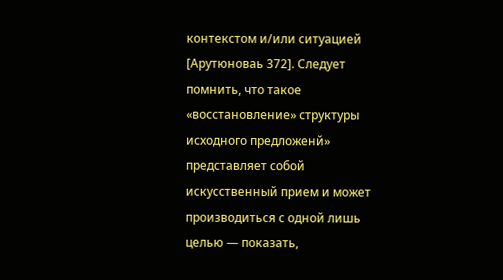контекстом и/или ситуацией [Арутюноваь 372]. Следует помнить, что такое «восстановление» структуры исходного предложенй» представляет собой искусственный прием и может производиться с одной лишь целью — показать,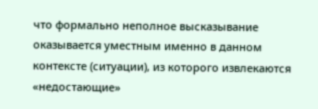что формально неполное высказывание оказывается уместным именно в данном контексте (ситуации), из которого извлекаются «недостающие»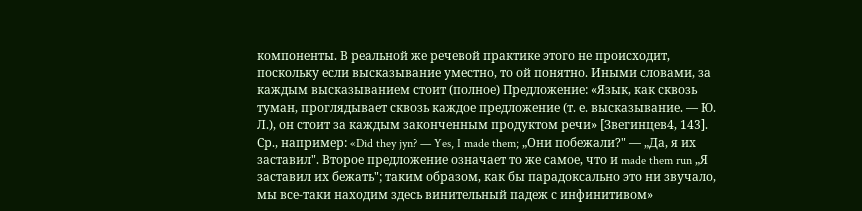компоненты. В реальной же речевой практике этого не происходит, поскольку если высказывание уместно, то ой понятно. Иными словами, за каждым высказыванием стоит (полное) Предложение: «Язык, как сквозь туман, проглядывает сквозь каждое предложение (т. е. высказывание. — Ю. Л.), он стоит за каждым законченным продуктом речи» [Звегинцев4, 143]. Ср., например: «Did they jyn? — Yes, I made them; „Они побежали?" — „Да, я их заставил". Второе предложение означает то же самое, что и made them run „Я заставил их бежать"; таким образом, как бы парадоксально это ни звучало, мы все-таки находим здесь винительный падеж с инфинитивом»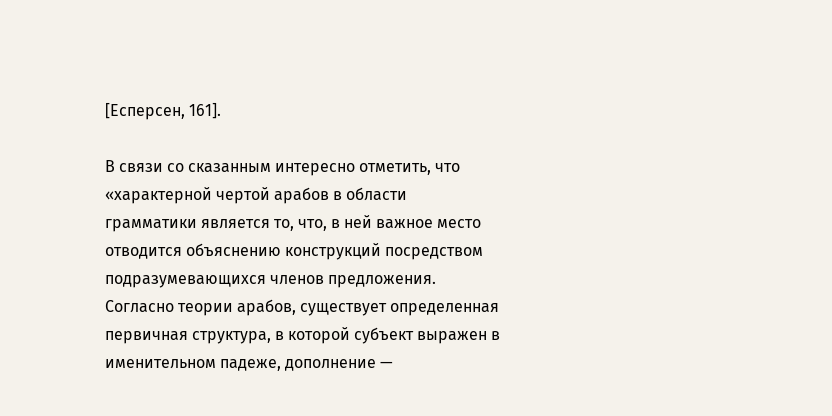[Есперсен, 161].

В связи со сказанным интересно отметить, что «характерной чертой арабов в области грамматики является то, что, в ней важное место отводится объяснению конструкций посредством подразумевающихся членов предложения. Согласно теории арабов, существует определенная первичная структура, в которой субъект выражен в именительном падеже, дополнение —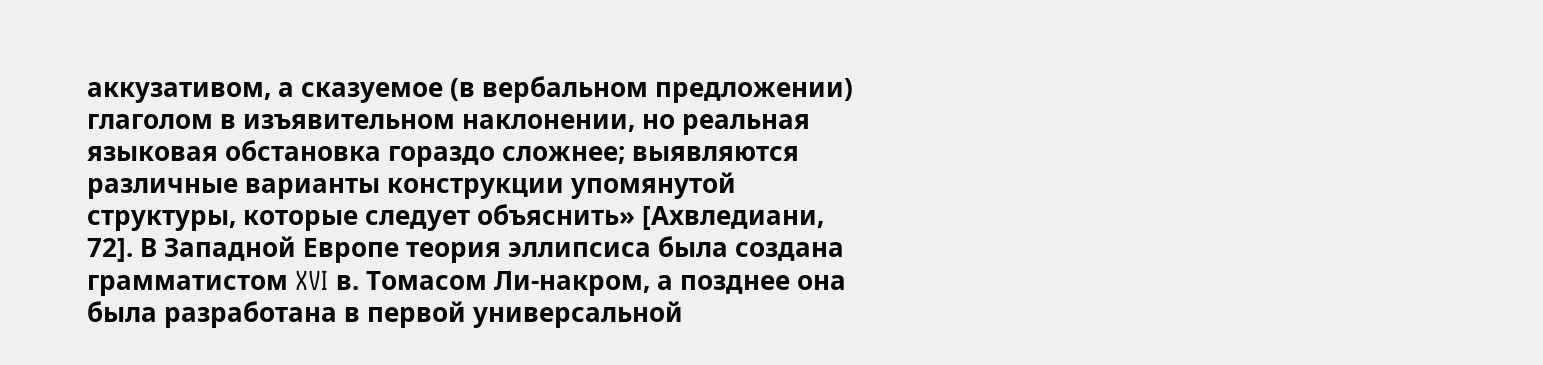аккузативом, а сказуемое (в вербальном предложении) глаголом в изъявительном наклонении, но реальная языковая обстановка гораздо сложнее; выявляются различные варианты конструкции упомянутой структуры, которые следует объяснить» [Ахвледиани, 72]. В Западной Европе теория эллипсиса была создана грамматистом XVI в. Томасом Ли-накром, а позднее она была разработана в первой универсальной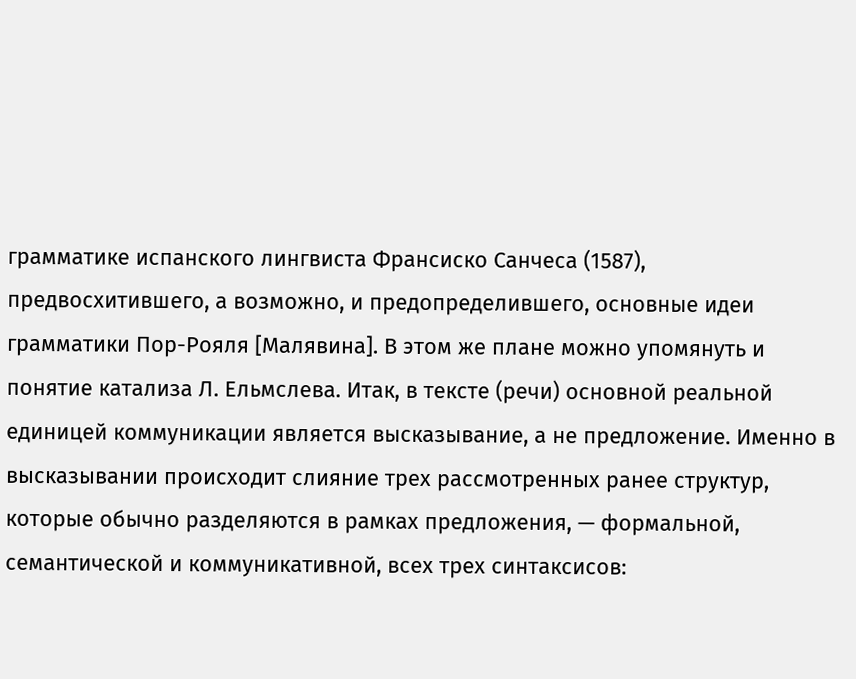грамматике испанского лингвиста Франсиско Санчеса (1587), предвосхитившего, а возможно, и предопределившего, основные идеи грамматики Пор-Рояля [Малявина]. В этом же плане можно упомянуть и понятие катализа Л. Ельмслева. Итак, в тексте (речи) основной реальной единицей коммуникации является высказывание, а не предложение. Именно в высказывании происходит слияние трех рассмотренных ранее структур, которые обычно разделяются в рамках предложения, — формальной, семантической и коммуникативной, всех трех синтаксисов: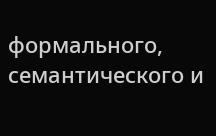формального, семантического и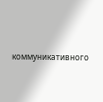коммуникативного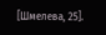[Шмелева, 25].